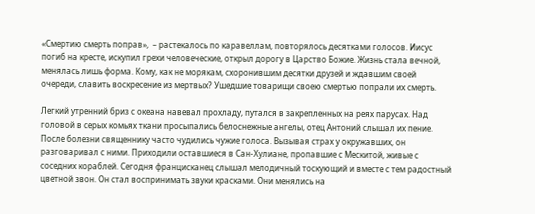«Смертию смерть поправ»,  – растекалось по каравеллам, повторялось десятками голосов. Иисус погиб на кресте, искупил грехи человеческие, открыл дорогу в Царство Божие. Жизнь стала вечной, менялась лишь форма. Кому, как не морякам, схоронившим десятки друзей и ждавшим своей очереди, славить воскресение из мертвых? Ушедшие товарищи своею смертью попрали их смерть.

Легкий утренний бриз с океана навевал прохладу, путался в закрепленных на реях парусах. Над головой в серых комьях ткани просыпались белоснежные ангелы, отец Антоний слышал их пение. После болезни священнику часто чудились чужие голоса. Вызывая страх у окружавших, он разговаривал с ними. Приходили оставшиеся в Сан-Хулиане, пропавшие с Мескитой, живые с соседних кораблей. Сегодня францисканец слышал мелодичный тоскующий и вместе с тем радостный цветной звон. Он стал воспринимать звуки красками. Они менялись на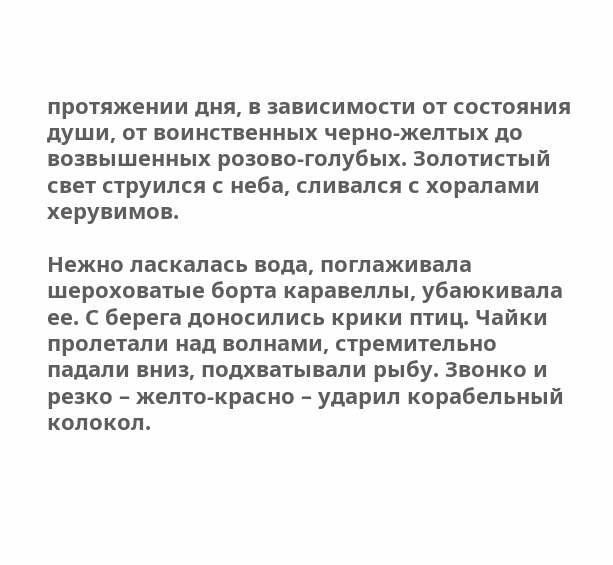протяжении дня, в зависимости от состояния души, от воинственных черно-желтых до возвышенных розово-голубых. Золотистый свет струился с неба, сливался с хоралами херувимов.

Нежно ласкалась вода, поглаживала шероховатые борта каравеллы, убаюкивала ее. С берега доносились крики птиц. Чайки пролетали над волнами, стремительно падали вниз, подхватывали рыбу. Звонко и резко – желто-красно – ударил корабельный колокол.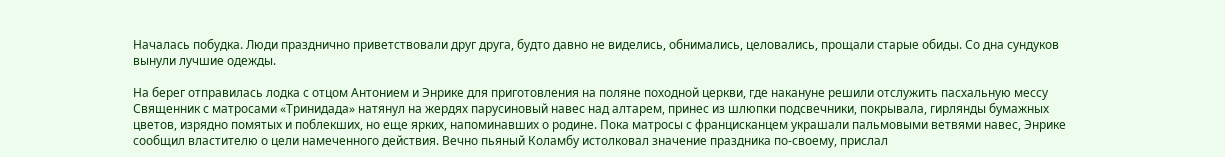Началась побудка. Люди празднично приветствовали друг друга, будто давно не виделись, обнимались, целовались, прощали старые обиды. Со дна сундуков вынули лучшие одежды.

На берег отправилась лодка с отцом Антонием и Энрике для приготовления на поляне походной церкви, где накануне решили отслужить пасхальную мессу Священник с матросами «Тринидада» натянул на жердях парусиновый навес над алтарем, принес из шлюпки подсвечники, покрывала, гирлянды бумажных цветов, изрядно помятых и поблекших, но еще ярких, напоминавших о родине. Пока матросы с францисканцем украшали пальмовыми ветвями навес, Энрике сообщил властителю о цели намеченного действия. Вечно пьяный Коламбу истолковал значение праздника по-своему, прислал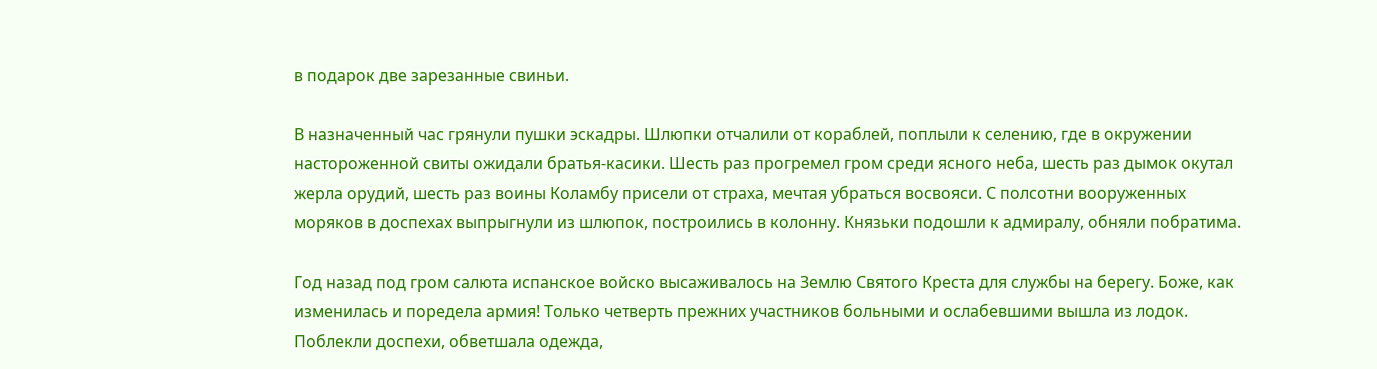в подарок две зарезанные свиньи.

В назначенный час грянули пушки эскадры. Шлюпки отчалили от кораблей, поплыли к селению, где в окружении настороженной свиты ожидали братья-касики. Шесть раз прогремел гром среди ясного неба, шесть раз дымок окутал жерла орудий, шесть раз воины Коламбу присели от страха, мечтая убраться восвояси. С полсотни вооруженных моряков в доспехах выпрыгнули из шлюпок, построились в колонну. Князьки подошли к адмиралу, обняли побратима.

Год назад под гром салюта испанское войско высаживалось на Землю Святого Креста для службы на берегу. Боже, как изменилась и поредела армия! Только четверть прежних участников больными и ослабевшими вышла из лодок. Поблекли доспехи, обветшала одежда,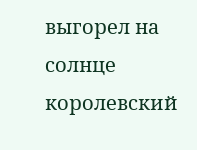выгорел на солнце королевский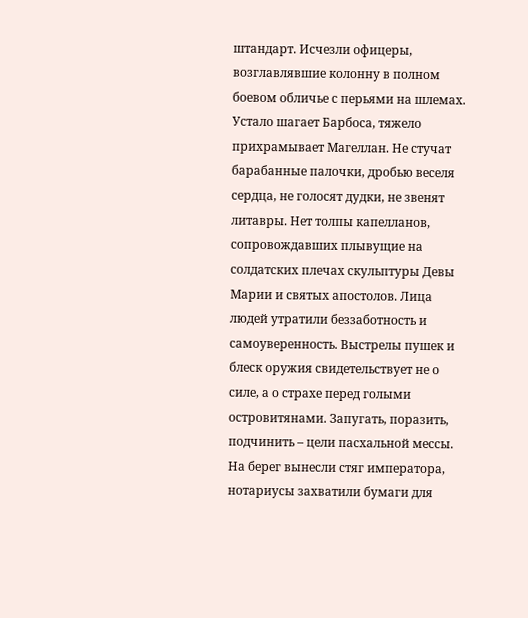штандарт. Исчезли офицеры, возглавлявшие колонну в полном боевом обличье с перьями на шлемах. Устало шагает Барбоса, тяжело прихрамывает Магеллан. Не стучат барабанные палочки, дробью веселя сердца, не голосят дудки, не звенят литавры. Нет толпы капелланов, сопровождавших плывущие на солдатских плечах скульптуры Девы Марии и святых апостолов. Лица людей утратили беззаботность и самоуверенность. Выстрелы пушек и блеск оружия свидетельствует не о силе, а о страхе перед голыми островитянами. Запугать, поразить, подчинить – цели пасхальной мессы. На берег вынесли стяг императора, нотариусы захватили бумаги для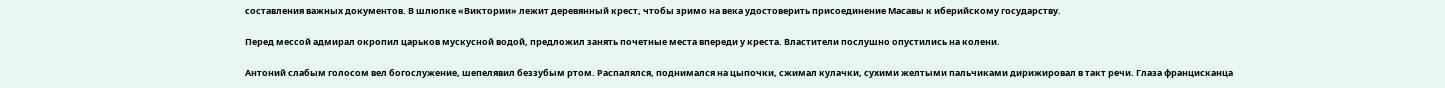составления важных документов. В шлюпке «Виктории» лежит деревянный крест, чтобы зримо на века удостоверить присоединение Масавы к иберийскому государству.

Перед мессой адмирал окропил царьков мускусной водой, предложил занять почетные места впереди у креста. Властители послушно опустились на колени.

Антоний слабым голосом вел богослужение, шепелявил беззубым ртом. Распалялся, поднимался на цыпочки, сжимал кулачки, сухими желтыми пальчиками дирижировал в такт речи. Глаза францисканца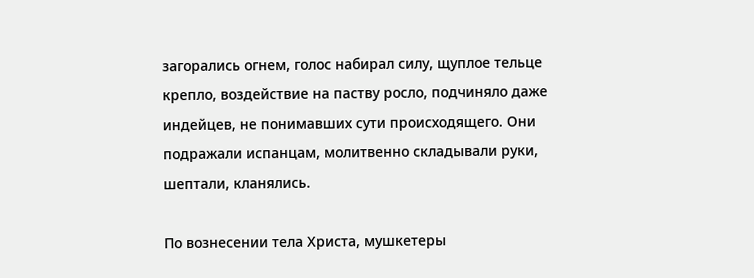загорались огнем, голос набирал силу, щуплое тельце крепло, воздействие на паству росло, подчиняло даже индейцев, не понимавших сути происходящего. Они подражали испанцам, молитвенно складывали руки, шептали, кланялись.

По вознесении тела Христа, мушкетеры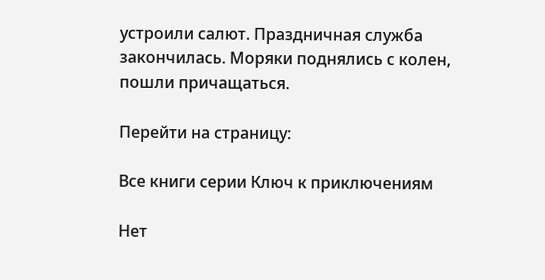устроили салют. Праздничная служба закончилась. Моряки поднялись с колен, пошли причащаться.

Перейти на страницу:

Все книги серии Ключ к приключениям

Нет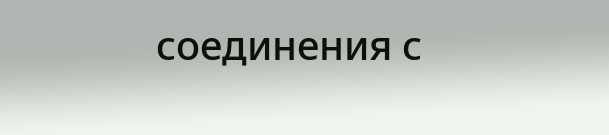соединения с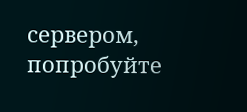сервером, попробуйте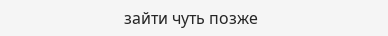зайти чуть позже